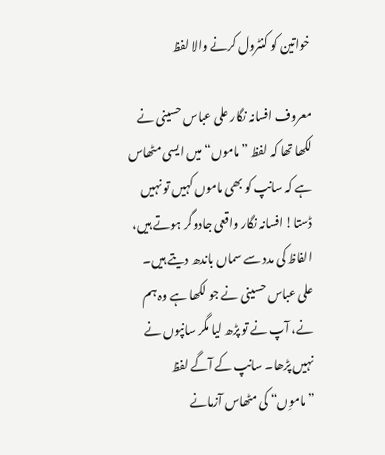خواتین کو کنٹرول کرنے والا لفظ

معروف افسانہ نگار علی عباس حسینی نے لکھا تھا کہ لفظ ”ماموں“ میں ایسی مٹھاس ہے کہ سانپ کو بھی ماموں کہیں تو نہیں ڈستا! افسانہ نگار واقعی جادوگر ہوتے ہیں، الفاظ کی مدد سے سماں باندھ دیتے ہیں۔ علی عباس حسینی نے جو لکھا ہے وہ ہم نے، آپ نے تو پڑھ لیا مگر سانپوں نے نہیں پڑھا۔ سانپ کے آگے لفظ ”ماموِں“ کی مٹھاس آزمانے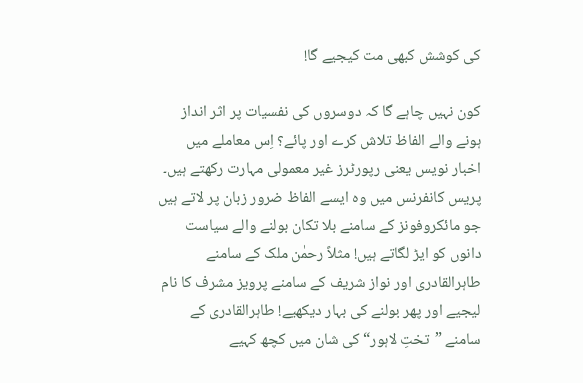کی کوشش کبھی مت کیجیے گا!

کون نہیں چاہے گا کہ دوسروں کی نفسیات پر اثر انداز ہونے والے الفاظ تلاش کرے اور پائے؟ اِس معاملے میں اخبار نویس یعنی رپورٹرز غیر معمولی مہارت رکھتے ہیں۔ پریس کانفرنس میں وہ ایسے الفاظ ضرور زبان پر لاتے ہیں جو مائکروفونز کے سامنے بلا تکان بولنے والے سیاست دانوں کو ایڑ لگاتے ہیں! مثلاً رحمٰن ملک کے سامنے طاہرالقادری اور نواز شریف کے سامنے پرویز مشرف کا نام لیجیے اور پھر بولنے کی بہار دیکھیے! طاہرالقادری کے سامنے ”تختِ لاہور“ کی شان میں کچھ کہیے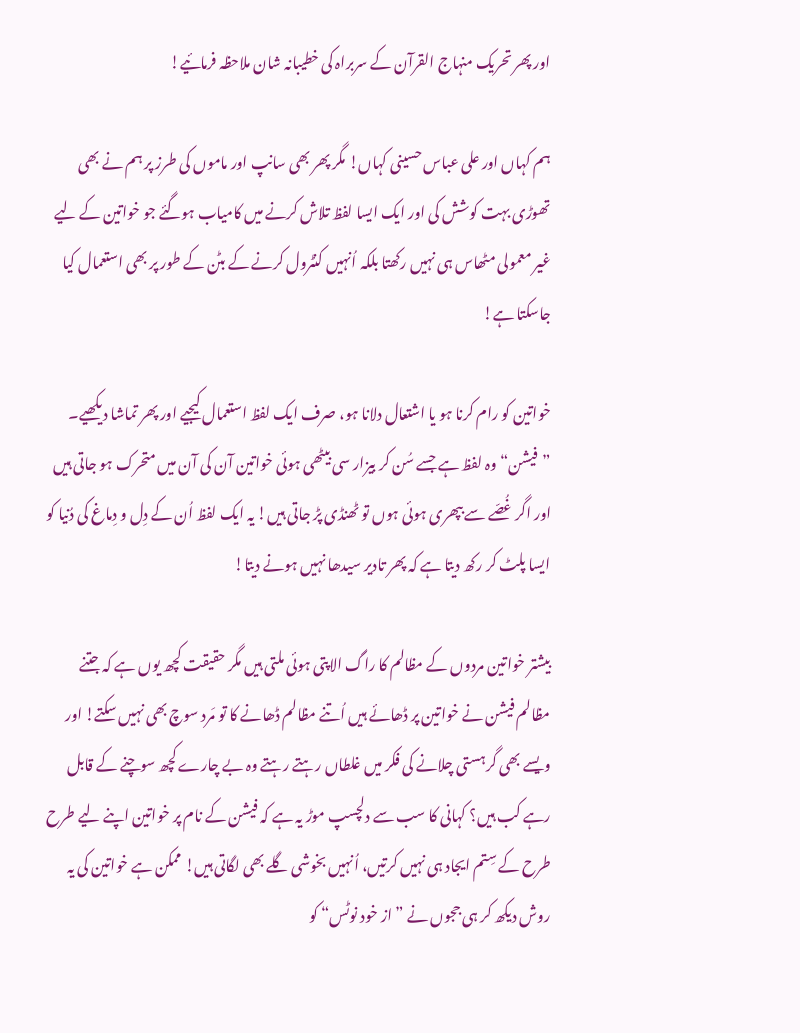اور پھر تحریک منہاج القرآن کے سربراہ کی خطیبانہ شان ملاحظہ فرمائیے!

ہم کہاں اور علی عباس حسینی کہاں! مگر پھر بھی سانپ اور ماموں کی طرز پر ہم نے بھی تھوڑی بہت کوشش کی اور ایک ایسا لفظ تلاش کرنے میں کامیاب ہوگئے جو خواتین کے لیے غیر معمولی مٹھاس ہی نہیں رکھتا بلکہ اُنہیں کنٹرول کرنے کے بٹن کے طور پر بھی استعمال کیا جاسکتا ہے!

خواتین کو رام کرنا ہو یا اشتعال دلانا ہو، صرف ایک لفظ استعمال کیجیے اور پھر تماشا دیکھیے۔ ”فیشن“ وہ لفظ ہے جسے سُن کر بیزار سی بیٹھی ہوئی خواتین آن کی آن میں متحرک ہو جاتی ہیں اور اگر غُصّے سے بپھری ہوئی ہوں تو ٹھنڈی پڑ جاتی ہیں! یہ ایک لفظ اُن کے دِل و دِماغ کی دُنیا کو ایسا پلٹ کر رکھ دیتا ہے کہ پھر تادیر سیدھا نہیں ہونے دیتا!

بیشتر خواتین مردوں کے مظالم کا راگ الاپتی ہوئی ملتی ہیں مگر حقیقت کچھ یوں ہے کہ جتنے مظالم فیشن نے خواتین پر ڈھائے ہیں اُتنے مظالم ڈھانے کا تو مَرد سوچ بھی نہیں سکتے! اور ویسے بھی گرہستی چلانے کی فکر میں غلطاں رہتے رہتے وہ بے چارے کچھ سوچنے کے قابل رہے کب ہیں؟ کہانی کا سب سے دلچسپ موڑ یہ ہے کہ فیشن کے نام پر خواتین اپنے لیے طرح طرح کے سِتم ایجاد ہی نہیں کرتیں، اُنہیں بخوشی گلے بھی لگاتی ہیں! ممکن ہے خواتین کی یہ روش دیکھ کر ہی ججوں نے ”از خود نوٹس“ کو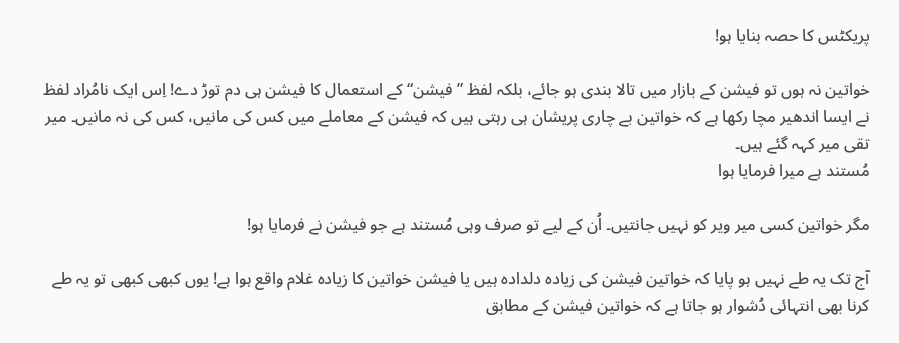پریکٹس کا حصہ بنایا ہو!

خواتین نہ ہوں تو فیشن کے بازار میں تالا بندی ہو جائے، بلکہ لفظ ”فیشن“ کے استعمال کا فیشن ہی دم توڑ دے! اِس ایک نامُراد لفظ نے ایسا اندھیر مچا رکھا ہے کہ خواتین بے چاری پریشان ہی رہتی ہیں کہ فیشن کے معاملے میں کس کی مانیں، کس کی نہ مانیں۔ میر تقی میر کہہ گئے ہیں۔
مُستند ہے میرا فرمایا ہوا

مگر خواتین کسی میر ویر کو نہیں جانتیں۔ اُن کے لیے تو صرف وہی مُستند ہے جو فیشن نے فرمایا ہو!

آج تک یہ طے نہیں ہو پایا کہ خواتین فیشن کی زیادہ دلدادہ ہیں یا فیشن خواتین کا زیادہ غلام واقع ہوا ہے! یوں کبھی کبھی تو یہ طے کرنا بھی انتہائی دُشوار ہو جاتا ہے کہ خواتین فیشن کے مطابق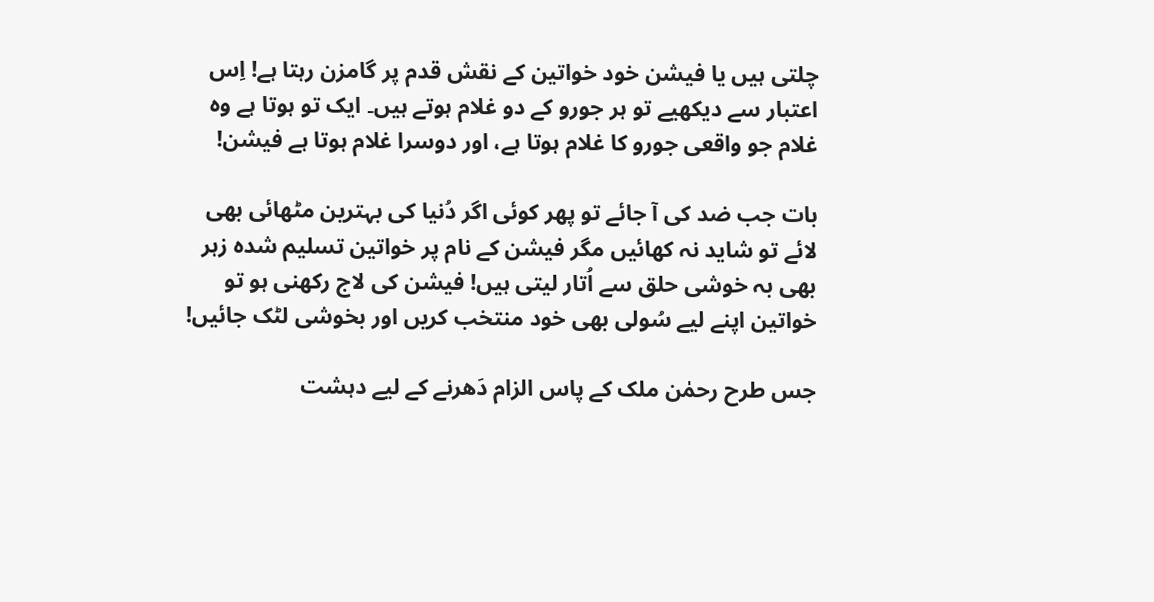چلتی ہیں یا فیشن خود خواتین کے نقش قدم پر گامزن رہتا ہے! اِس اعتبار سے دیکھیے تو ہر جورو کے دو غلام ہوتے ہیں۔ ایک تو ہوتا ہے وہ غلام جو واقعی جورو کا غلام ہوتا ہے، اور دوسرا غلام ہوتا ہے فیشن!

بات جب ضد کی آ جائے تو پھر کوئی اگر دُنیا کی بہترین مٹھائی بھی لائے تو شاید نہ کھائیں مگر فیشن کے نام پر خواتین تسلیم شدہ زہر بھی بہ خوشی حلق سے اُتار لیتی ہیں! فیشن کی لاج رکھنی ہو تو خواتین اپنے لیے سُولی بھی خود منتخب کریں اور بخوشی لٹک جائیں!

جس طرح رحمٰن ملک کے پاس الزام دَھرنے کے لیے دہشت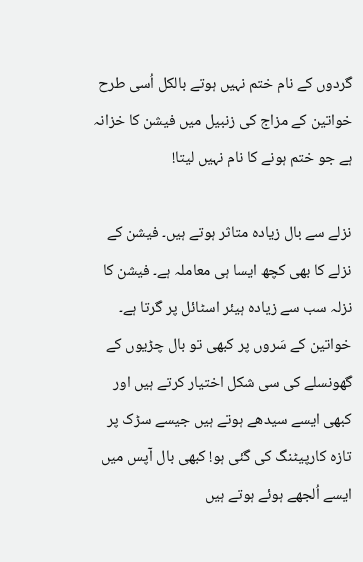گردوں کے نام ختم نہیں ہوتے بالکل اُسی طرح خواتین کے مزاج کی زنبیل میں فیشن کا خزانہ ہے جو ختم ہونے کا نام نہیں لیتا!

نزلے سے بال زیادہ متاثر ہوتے ہیں۔ فیشن کے نزلے کا بھی کچھ ایسا ہی معاملہ ہے۔ فیشن کا نزلہ سب سے زیادہ ہیئر اسٹائل پر گرتا ہے۔ خواتین کے سَروں پر کبھی تو بال چڑیوں کے گھونسلے کی سی شکل اختیار کرتے ہیں اور کبھی ایسے سیدھے ہوتے ہیں جیسے سڑک پر تازہ کارپیٹنگ کی گئی ہو! کبھی بال آپس میں ایسے اُلجھے ہوئے ہوتے ہیں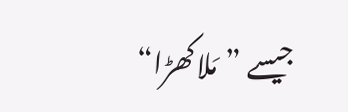جیسے ”مَلاکھڑا“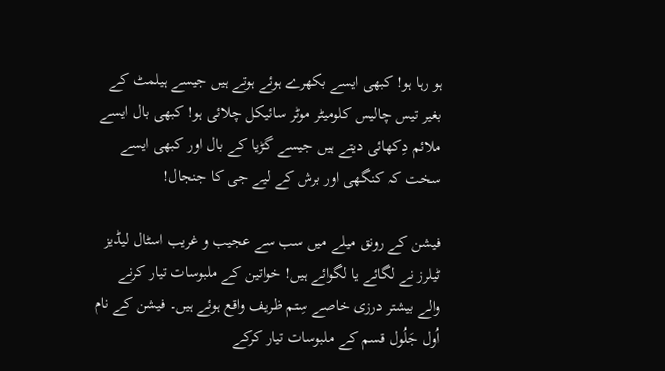ہو رہا ہو! کبھی ایسے بکھرے ہوئے ہوتے ہیں جیسے ہیلمٹ کے بغیر تیس چالیس کلومیٹر موٹر سائیکل چلائی ہو! کبھی بال ایسے ملائم دِکھائی دیتے ہیں جیسے گڑیا کے بال اور کبھی ایسے سخت کہ کنگھی اور برش کے لیے جی کا جنجال!

فیشن کے رونق میلے میں سب سے عجیب و غریب اسٹال لیڈیز ٹیلرز نے لگائے یا لگوائے ہیں! خواتین کے ملبوسات تیار کرنے والے بیشتر درزی خاصے سِتم ظریف واقع ہوئے ہیں۔ فیشن کے نام اُول جَلُول قسم کے ملبوسات تیار کرکے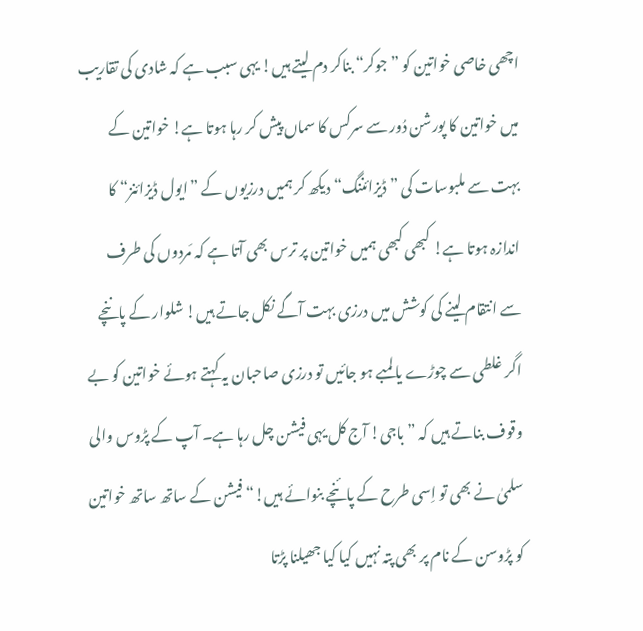اچھی خاصی خواتین کو ”جوکر“ بناکر دم لیتے ہیں! یہی سبب ہے کہ شادی کی تقاریب میں خواتین کا پورشن دُور سے سرکس کا سماں پیش کر رہا ہوتا ہے! خواتین کے بہت سے ملبوسات کی ”ڈیزائننگ“ دیکھ کر ہمیں درزیوں کے ”ایول ڈیزائنز“ کا اندازہ ہوتا ہے! کبھی کبھی ہمیں خواتین پر ترس بھی آتا ہے کہ مَردوں کی طرف سے انتقام لینے کی کوشش میں درزی بہت آگے نکل جاتے ہیں! شلوار کے پاننچے اگر غلطی سے چوڑے یا لمبے ہو جائیں تو درزی صاحبان یہ کہتے ہوئے خواتین کو بے وقوف بناتے ہیں کہ ”باجی! آج کل یہی فیشن چل رہا ہے۔ آپ کے پڑوس والی سلمیٰ نے بھی تو اِسی طرح کے پائنچے بنوائے ہیں!“ فیشن کے ساتھ ساتھ خواتین کو پڑوسن کے نام پر بھی پتہ نہیں کیا کیا جھیلنا پڑتا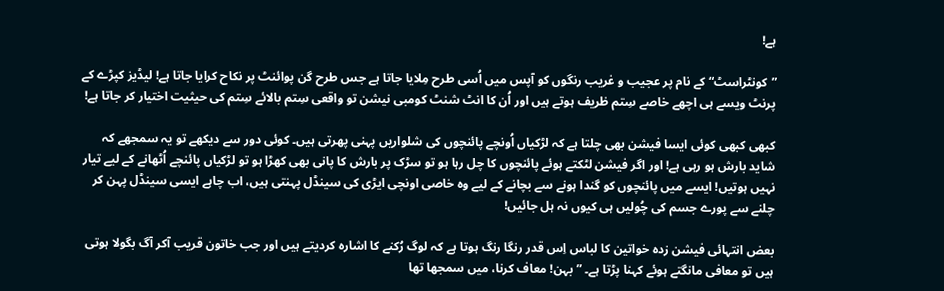ہے!

”کونٹراسٹ“ کے نام پر عجیب و غریب رنگوں کو آپس میں اُسی طرح مِلایا جاتا ہے جس طرح گن پوائنٹ پر نکاح کرایا جاتا ہے! لیڈیز کپڑے کے پرنٹ ویسے ہی اچھے خاصے سِتم ظریف ہوتے ہیں اور اُن کا انٹ شنٹ کومبی نیشن تو واقعی سِتم بالائے سِتم کی حیثیت اختیار کر جاتا ہے!

کبھی کبھی کوئی ایسا فیشن بھی چلتا ہے کہ لڑکیاں اُونچے پائنچوں کی شلواریں پہنی پھرتی ہیں۔ کوئی دور سے دیکھے تو یہ سمجھے کہ شاید بارش ہو رہی ہے! اور اگر فیشن لٹکتے ہوئے پائنچوں کا چل رہا ہو تو سڑک پر بارش کا پانی بھی کھڑا ہو تو لڑکیاں پائنچے اُٹھانے کے لیے تیار نہیں ہوتیں! ایسے میں پائنچوں کو گندا ہونے سے بچانے کے لیے وہ خاصی اونچی ایڑی کی سینڈل پہنتی ہیں، اب چاہے ایسی سینڈل پہن کر چلنے سے پورے جسم کی چُولیں ہی کیوں نہ ہل جائیں!

بعض انتہائی فیشن زدہ خواتین کا لباس اِس قدر رنگا رنگ ہوتا ہے کہ لوگ رُکنے کا اشارہ کردیتے ہیں اور جب خاتون قریب آکر آگ بگولا ہوتی ہیں تو معافی مانگتے ہوئے کہنا پڑتا ہے۔ ”بہن! معاف کرنا، میں سمجھا تھا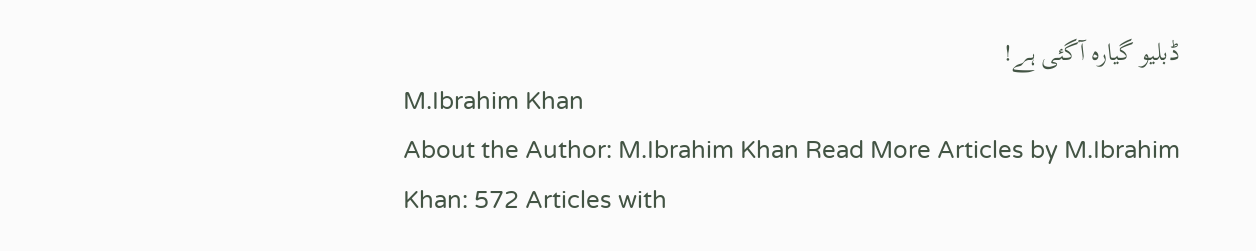ڈبلیو گیارہ آگئی ہے!
M.Ibrahim Khan
About the Author: M.Ibrahim Khan Read More Articles by M.Ibrahim Khan: 572 Articles with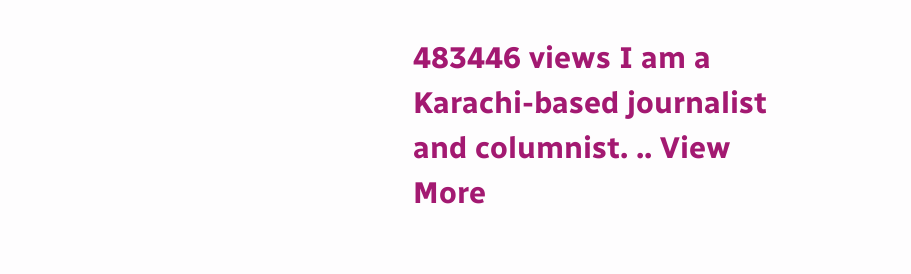483446 views I am a Karachi-based journalist and columnist. .. View More